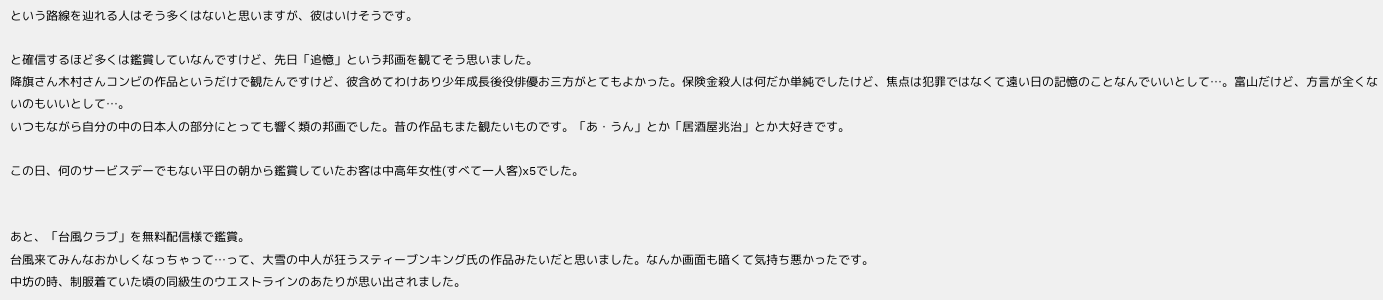という路線を辿れる人はそう多くはないと思いますが、彼はいけそうです。

と確信するほど多くは鑑賞していなんですけど、先日「追憶」という邦画を観てそう思いました。
降旗さん木村さんコンビの作品というだけで観たんですけど、彼含めてわけあり少年成長後役俳優お三方がとてもよかった。保険金殺人は何だか単純でしたけど、焦点は犯罪ではなくて遠い日の記憶のことなんでいいとして…。富山だけど、方言が全くないのもいいとして…。
いつもながら自分の中の日本人の部分にとっても響く類の邦画でした。昔の作品もまた観たいものです。「あ・うん」とか「居酒屋兆治」とか大好きです。

この日、何のサービスデーでもない平日の朝から鑑賞していたお客は中高年女性(すべて一人客)x5でした。


あと、「台風クラブ」を無料配信様で鑑賞。
台風来てみんなおかしくなっちゃって…って、大雪の中人が狂うスティーブンキング氏の作品みたいだと思いました。なんか画面も暗くて気持ち悪かったです。
中坊の時、制服着ていた頃の同級生のウエストラインのあたりが思い出されました。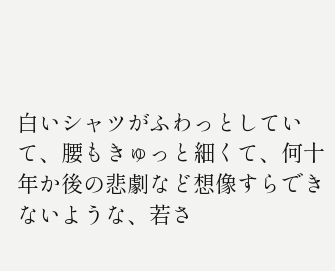白いシャツがふわっとしていて、腰もきゅっと細くて、何十年か後の悲劇など想像すらできないような、若さ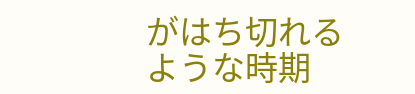がはち切れるような時期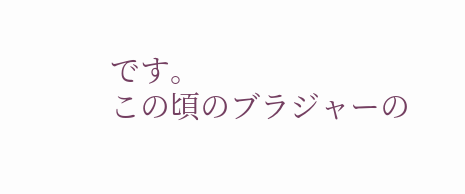です。
この頃のブラジャーの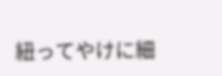紐ってやけに細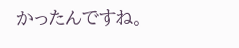かったんですね。